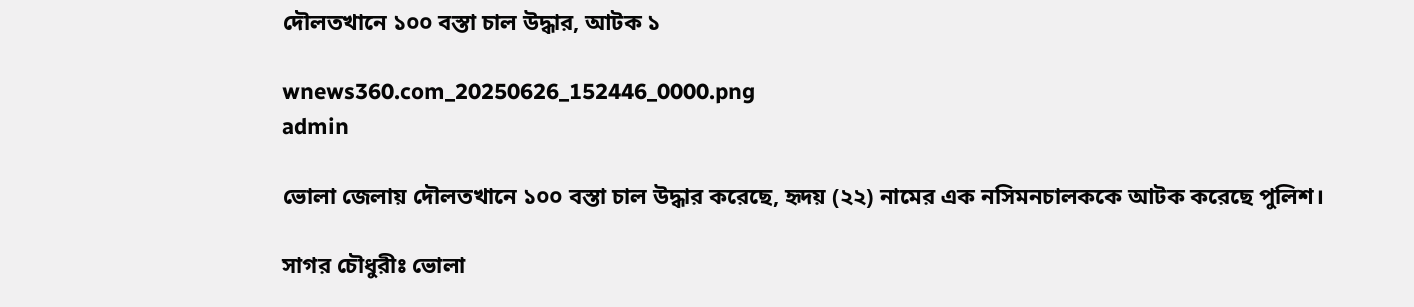দৌলতখানে ১০০ বস্তা চাল উদ্ধার, আটক ১

wnews360.com_20250626_152446_0000.png
admin

ভোলা জেলায় দৌলতখানে ১০০ বস্তা চাল উদ্ধার করেছে, হৃদয় (২২) নামের এক নসিমনচালককে আটক করেছে পুলিশ।

সাগর চৌধুরীঃ ভোলা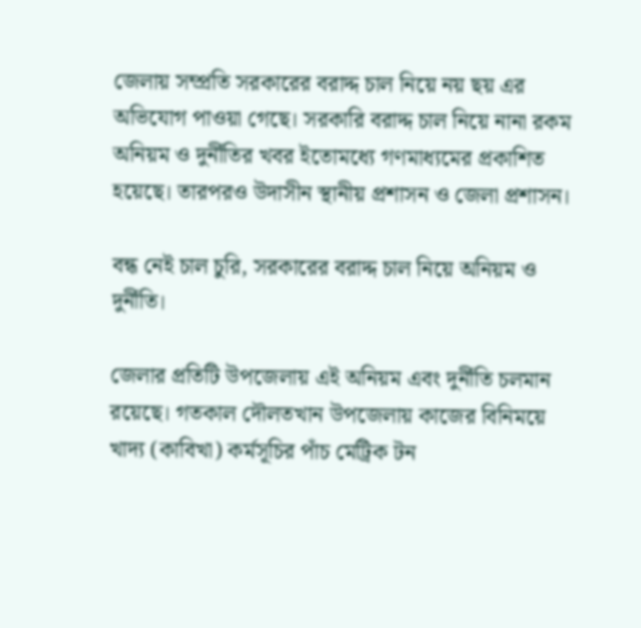জেলায় সম্প্রতি সরকারের বরাদ্দ চাল নিয়ে নয় ছয় এর অভিযোগ পাওয়া গেছে। সরকারি বরাদ্দ চাল নিয়ে নানা রকম অনিয়ম ও দুর্নীতির খবর ইতোমধ্যে গণমাধ্যমের প্রকাশিত হয়েছে। তারপরও উদাসীন স্থানীয় প্রশাসন ও জেলা প্রশাসন।

বন্ধ নেই চাল চুরি, সরকারের বরাদ্দ চাল নিয়ে অনিয়ম ও দুর্নীতি।

জেলার প্রতিটি উপজেলায় এই অনিয়ম এবং দুর্নীতি চলমান রয়েছে। গতকাল দৌলতখান উপজেলায় কাজের বিনিময়ে খাদ্য (কাবিখা) কর্মসূচির পাঁচ মেট্রিক টন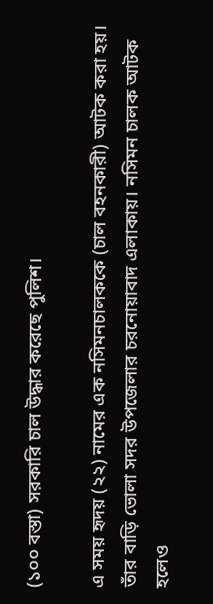(১০০ বস্তা) সরকারি চাল উদ্ধার করেছে পুলিশ।

এ সময় হৃদয় (২২) নামের এক নসিমনচালককে (চাল বহনকারী) আটক করা হয়। তাঁর বাড়ি ভোলা সদর উপজেলার চরনোয়াবাদ এলাকায়। নসিমন চালক আটক হলেও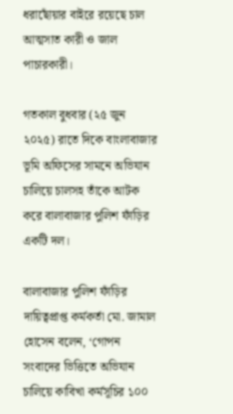ধরাছোঁয়ার বাইরে রয়েছে চাল আত্মসাত কারী ও জাল পাচারকারী।

গতকাল বুধবার (২৫ জুন ২০২৫) রাতে দিকে বাংলাবাজার ভূমি অফিসের সামনে অভিযান চালিয়ে চালসহ তাঁকে আটক করে বালাবাজার পুলিশ ফাঁড়ির একটি দল।

বালাবাজার পুলিশ ফাঁড়ির দায়িত্বপ্রাপ্ত কর্মকর্তা মো. জামাল হোসেন বলেন, ‘গোপন সংবাদের ভিত্তিতে অভিযান চালিয়ে কাবিখা কর্মসূচির ১০০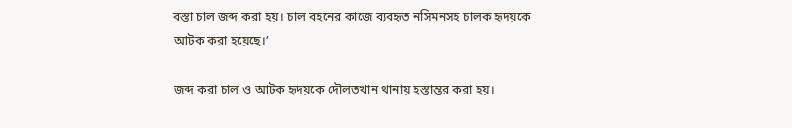বস্তা চাল জব্দ করা হয়। চাল বহনের কাজে ব্যবহৃত নসিমনসহ চালক হৃদয়কে আটক করা হয়েছে।’

জব্দ করা চাল ও আটক হৃদয়কে দৌলতখান থানায় হস্তান্তর করা হয়।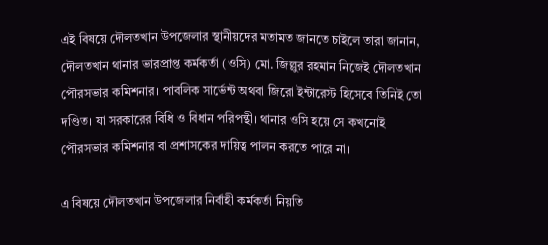এই বিষয়ে দৌলতখান উপজেলার স্থানীয়দের মতামত জানতে চাইলে তারা জানান, দৌলতখান থানার ভারপ্রাপ্ত কর্মকর্তা (ওসি) মো. জিল্লুর রহমান নিজেই দৌলতখান পৌরসভার কমিশনার। পাবলিক সার্ভেন্ট অথবা জিরো ইন্টারেস্ট হিসেবে তিনিই তো দণ্ডিত। যা সরকারের বিধি ও বিধান পরিপন্থী। থানার ওসি হয়ে সে কখনোই পৌরসভার কমিশনার বা প্রশাসকের দায়িত্ব পালন করতে পারে না।

এ বিষয়ে দৌলতখান উপজেলার নির্বাহী কর্মকর্তা নিয়তি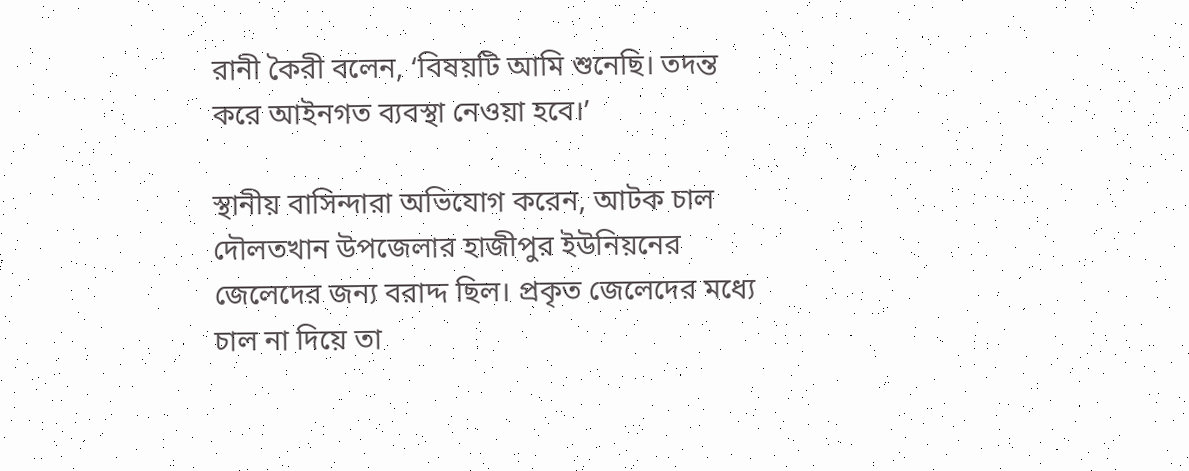রানী কৈরী বলেন, ‘বিষয়টি আমি শুনেছি। তদন্ত করে আইনগত ব্যবস্থা নেওয়া হবে।’

স্থানীয় বাসিন্দারা অভিযোগ করেন, আটক চাল দৌলতখান উপজেলার হাজীপুর ইউনিয়নের জেলেদের জন্য বরাদ্দ ছিল। প্রকৃত জেলেদের মধ্যে চাল না দিয়ে তা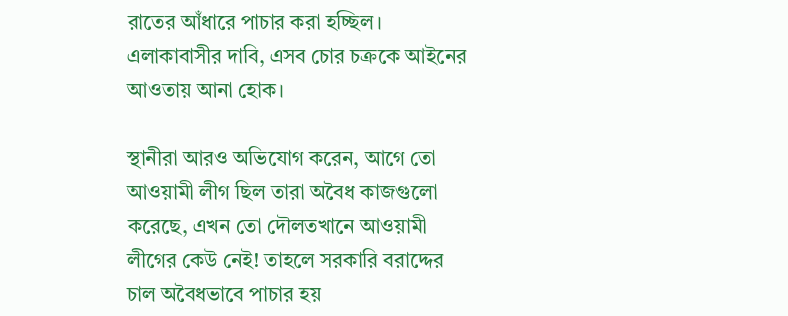রাতের আঁধারে পাচার করা হচ্ছিল। এলাকাবাসীর দাবি, এসব চোর চক্রকে আইনের আওতায় আনা হোক।

স্থানীরা আরও অভিযোগ করেন, আগে তো আওয়ামী লীগ ছিল তারা অবৈধ কাজগুলো করেছে, এখন তো দৌলতখানে আওয়ামী লীগের কেউ নেই! তাহলে সরকারি বরাদ্দের চাল অবৈধভাবে পাচার হয়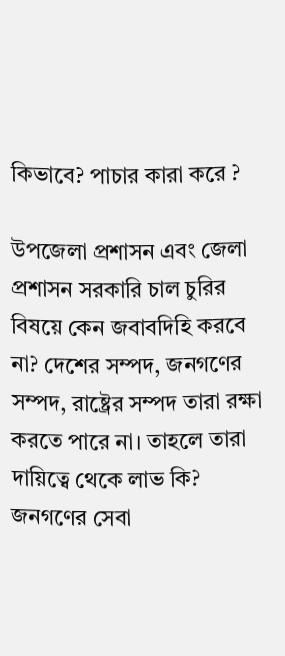কিভাবে? পাচার কারা করে ?

উপজেলা প্রশাসন এবং জেলা প্রশাসন সরকারি চাল চুরির বিষয়ে কেন জবাবদিহি করবে না? দেশের সম্পদ, জনগণের সম্পদ, রাষ্ট্রের সম্পদ তারা রক্ষা করতে পারে না। তাহলে তারা দায়িত্বে থেকে লাভ কি? জনগণের সেবা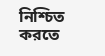নিশ্চিত করতে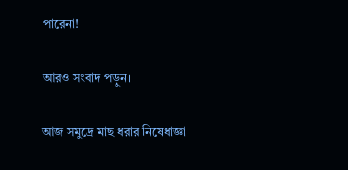পারেনা!

আরও সংবাদ পড়ুন।

আজ সমুদ্রে মাছ ধরার নিষেধাজ্ঞা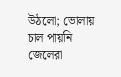উঠলো; ভোলায় চাল পায়নি জেলেরা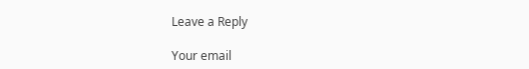Leave a Reply

Your email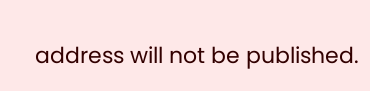address will not be published.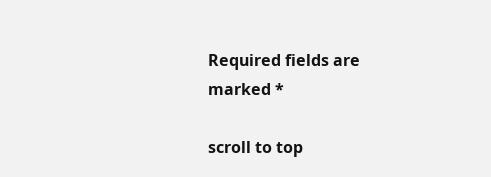Required fields are marked *

scroll to top